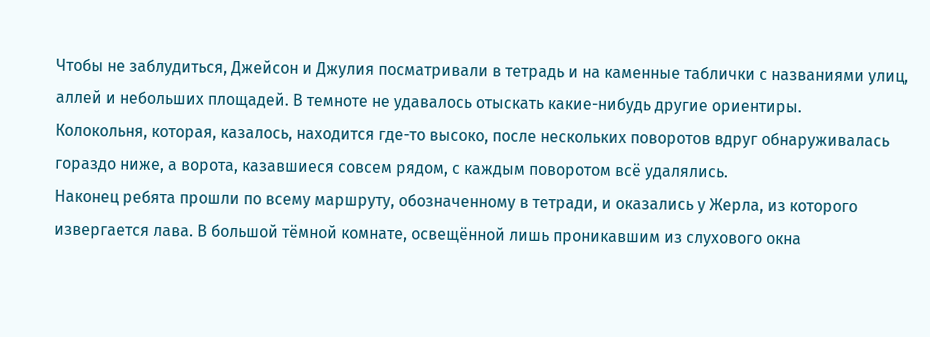Чтобы не заблудиться, Джейсон и Джулия посматривали в тетрадь и на каменные таблички с названиями улиц, аллей и небольших площадей. В темноте не удавалось отыскать какие-нибудь другие ориентиры.
Колокольня, которая, казалось, находится где-то высоко, после нескольких поворотов вдруг обнаруживалась гораздо ниже, а ворота, казавшиеся совсем рядом, с каждым поворотом всё удалялись.
Наконец ребята прошли по всему маршруту, обозначенному в тетради, и оказались у Жерла, из которого извергается лава. В большой тёмной комнате, освещённой лишь проникавшим из слухового окна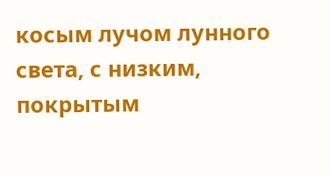косым лучом лунного света, с низким, покрытым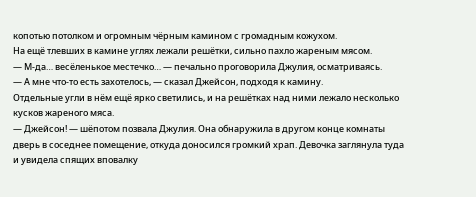копотью потолком и огромным чёрным камином с громадным кожухом.
На ещё тлевших в камине углях лежали решётки, сильно пахло жареным мясом.
— М-да… весёленькое местечко… — печально проговорила Джулия, осматриваясь.
— А мне что-то есть захотелось, — сказал Джейсон, подходя к камину.
Отдельные угли в нём ещё ярко светились, и на решётках над ними лежало несколько кусков жареного мяса.
— Джейсон! — шёпотом позвала Джулия. Она обнаружила в другом конце комнаты дверь в соседнее помещение, откуда доносился громкий храп. Девочка заглянула туда и увидела спящих вповалку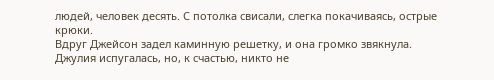людей, человек десять. С потолка свисали, слегка покачиваясь, острые крюки.
Вдруг Джейсон задел каминную решетку, и она громко звякнула.
Джулия испугалась, но, к счастью, никто не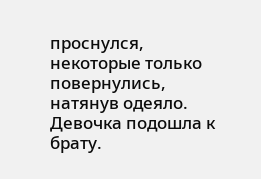проснулся, некоторые только повернулись, натянув одеяло.
Девочка подошла к брату.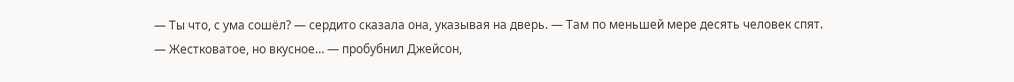— Ты что, с ума сошёл? — сердито сказала она, указывая на дверь. — Там по меньшей мере десять человек спят.
— Жестковатое, но вкусное… — пробубнил Джейсон,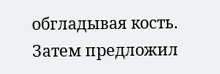обгладывая кость. Затем предложил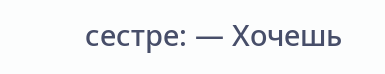сестре: — Хочешь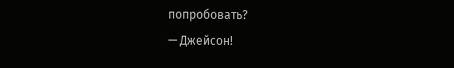попробовать?
— Джейсон!